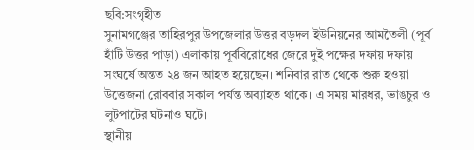ছবি:সংগৃহীত
সুনামগঞ্জের তাহিরপুর উপজেলার উত্তর বড়দল ইউনিয়নের আমতৈলী (পূর্ব হাঁটি উত্তর পাড়া) এলাকায় পূর্ববিরোধের জেরে দুই পক্ষের দফায় দফায় সংঘর্ষে অন্তত ২৪ জন আহত হয়েছেন। শনিবার রাত থেকে শুরু হওয়া উত্তেজনা রোববার সকাল পর্যন্ত অব্যাহত থাকে। এ সময় মারধর, ভাঙচুর ও লুটপাটের ঘটনাও ঘটে।
স্থানীয়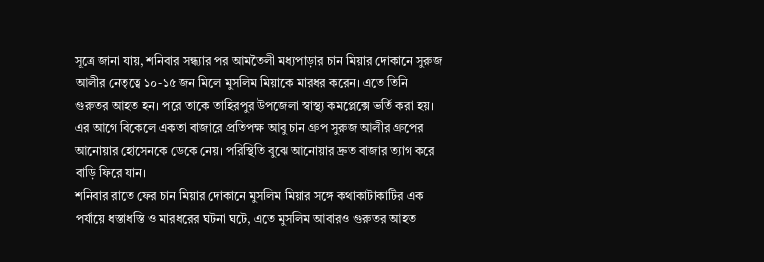সূত্রে জানা যায়, শনিবার সন্ধ্যার পর আমতৈলী মধ্যপাড়ার চান মিয়ার দোকানে সুরুজ আলীর নেতৃত্বে ১০-১৫ জন মিলে মুসলিম মিয়াকে মারধর করেন। এতে তিনি গুরুতর আহত হন। পরে তাকে তাহিরপুর উপজেলা স্বাস্থ্য কমপ্লেক্সে ভর্তি করা হয়।
এর আগে বিকেলে একতা বাজারে প্রতিপক্ষ আবু চান গ্রুপ সুরুজ আলীর গ্রুপের আনোয়ার হোসেনকে ডেকে নেয়। পরিস্থিতি বুঝে আনোয়ার দ্রুত বাজার ত্যাগ করে বাড়ি ফিরে যান।
শনিবার রাতে ফের চান মিয়ার দোকানে মুসলিম মিয়ার সঙ্গে কথাকাটাকাটির এক পর্যায়ে ধস্তাধস্তি ও মারধরের ঘটনা ঘটে, এতে মুসলিম আবারও গুরুতর আহত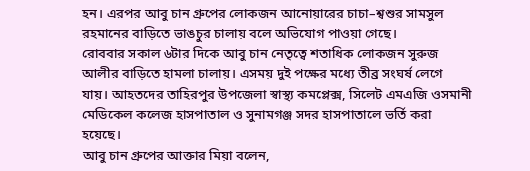হন। এরপর আবু চান গ্রুপের লোকজন আনোয়ারের চাচা–শ্বশুর সামসুল রহমানের বাড়িতে ভাঙচুর চালায় বলে অভিযোগ পাওয়া গেছে।
রোববার সকাল ৬টার দিকে আবু চান নেতৃত্বে শতাধিক লোকজন সুরুজ আলীর বাড়িতে হামলা চালায়। এসময় দুই পক্ষের মধ্যে তীব্র সংঘর্ষ লেগে যায়। আহতদের তাহিরপুর উপজেলা স্বাস্থ্য কমপ্লেক্স, সিলেট এমএজি ওসমানী মেডিকেল কলেজ হাসপাতাল ও সুনামগঞ্জ সদর হাসপাতালে ভর্তি করা হয়েছে।
আবু চান গ্রুপের আক্তার মিয়া বলেন,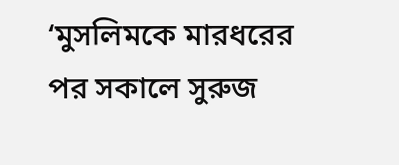‘মুসলিমকে মারধরের পর সকালে সুরুজ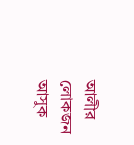আলীর লোকজন আসুক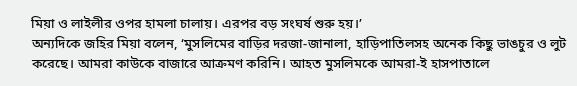মিয়া ও লাইলীর ওপর হামলা চালায়। এরপর বড় সংঘর্ষ শুরু হয়।’
অন্যদিকে জহির মিয়া বলেন, ‘মুসলিমের বাড়ির দরজা-জানালা, হাড়িপাতিলসহ অনেক কিছু ভাঙচুর ও লুট করেছে। আমরা কাউকে বাজারে আক্রমণ করিনি। আহত মুসলিমকে আমরা-ই হাসপাতালে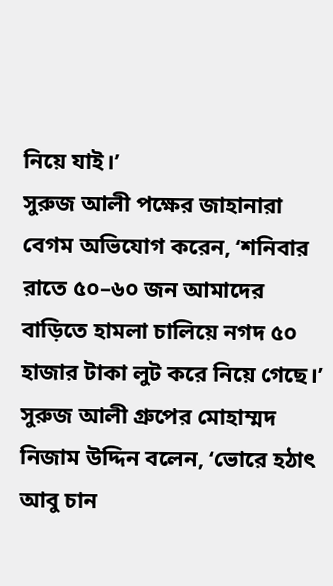নিয়ে যাই।’
সুরুজ আলী পক্ষের জাহানারা বেগম অভিযোগ করেন, ‘শনিবার রাতে ৫০–৬০ জন আমাদের বাড়িতে হামলা চালিয়ে নগদ ৫০ হাজার টাকা লুট করে নিয়ে গেছে।’
সুরুজ আলী গ্রুপের মোহাম্মদ নিজাম উদ্দিন বলেন, ‘ভোরে হঠাৎ আবু চান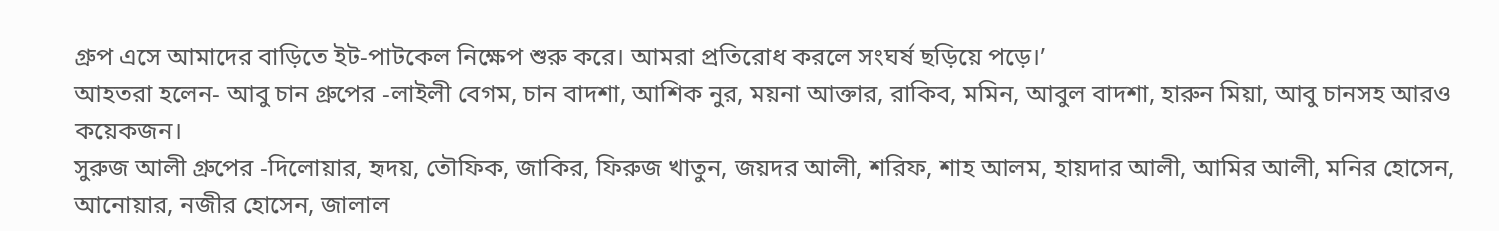গ্রুপ এসে আমাদের বাড়িতে ইট-পাটকেল নিক্ষেপ শুরু করে। আমরা প্রতিরোধ করলে সংঘর্ষ ছড়িয়ে পড়ে।’
আহতরা হলেন- আবু চান গ্রুপের -লাইলী বেগম, চান বাদশা, আশিক নুর, ময়না আক্তার, রাকিব, মমিন, আবুল বাদশা, হারুন মিয়া, আবু চানসহ আরও কয়েকজন।
সুরুজ আলী গ্রুপের -দিলোয়ার, হৃদয়, তৌফিক, জাকির, ফিরুজ খাতুন, জয়দর আলী, শরিফ, শাহ আলম, হায়দার আলী, আমির আলী, মনির হোসেন, আনোয়ার, নজীর হোসেন, জালাল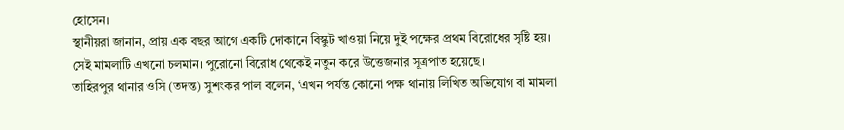হোসেন।
স্থানীয়রা জানান, প্রায় এক বছর আগে একটি দোকানে বিস্কুট খাওয়া নিয়ে দুই পক্ষের প্রথম বিরোধের সৃষ্টি হয়। সেই মামলাটি এখনো চলমান। পুরোনো বিরোধ থেকেই নতুন করে উত্তেজনার সূত্রপাত হয়েছে।
তাহিরপুর থানার ওসি (তদন্ত) সুশংকর পাল বলেন, ‘এখন পর্যন্ত কোনো পক্ষ থানায় লিখিত অভিযোগ বা মামলা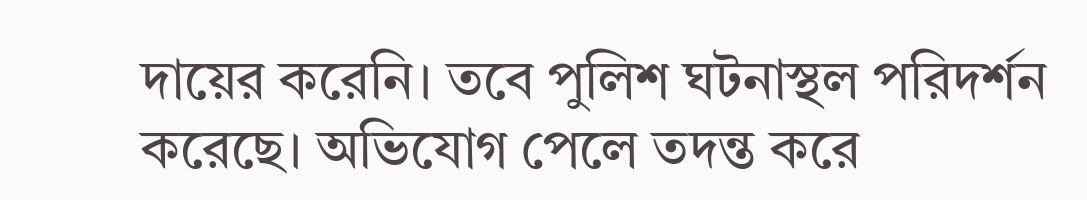দায়ের করেনি। তবে পুলিশ ঘটনাস্থল পরিদর্শন করেছে। অভিযোগ পেলে তদন্ত করে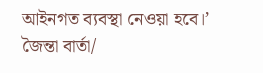আইনগত ব্যবস্থা নেওয়া হবে।’
জৈন্তা বার্তা/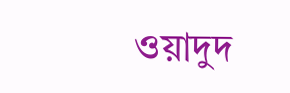ওয়াদুদ